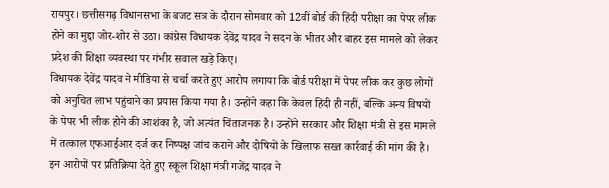रायपुर। छत्तीसगढ़ विधानसभा के बजट सत्र के दौरान सोमवार को 12वीं बोर्ड की हिंदी परीक्षा का पेपर लीक होने का मुद्दा जोर-शोर से उठा। कांग्रेस विधायक देवेंद्र यादव ने सदन के भीतर और बाहर इस मामले को लेकर प्रदेश की शिक्षा व्यवस्था पर गंभीर सवाल खड़े किए।
विधायक देवेंद्र यादव ने मीडिया से चर्चा करते हुए आरोप लगाया कि बोर्ड परीक्षा में पेपर लीक कर कुछ लोगों को अनुचित लाभ पहुंचाने का प्रयास किया गया है। उन्होंने कहा कि केवल हिंदी ही नहीं, बल्कि अन्य विषयों के पेपर भी लीक होने की आशंका है, जो अत्यंत चिंताजनक है। उन्होंने सरकार और शिक्षा मंत्री से इस मामले में तत्काल एफआईआर दर्ज कर निष्पक्ष जांच कराने और दोषियों के खिलाफ सख्त कार्रवाई की मांग की है।
इन आरोपों पर प्रतिक्रिया देते हुए स्कूल शिक्षा मंत्री गजेंद्र यादव ने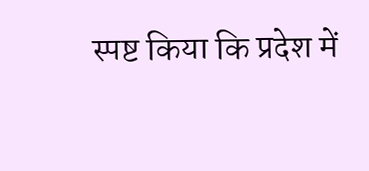स्पष्ट किया कि प्रदेश में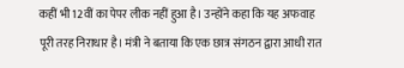कहीं भी 12वीं का पेपर लीक नहीं हुआ है। उन्होंने कहा कि यह अफवाह पूरी तरह निराधार है। मंत्री ने बताया कि एक छात्र संगठन द्वारा आधी रात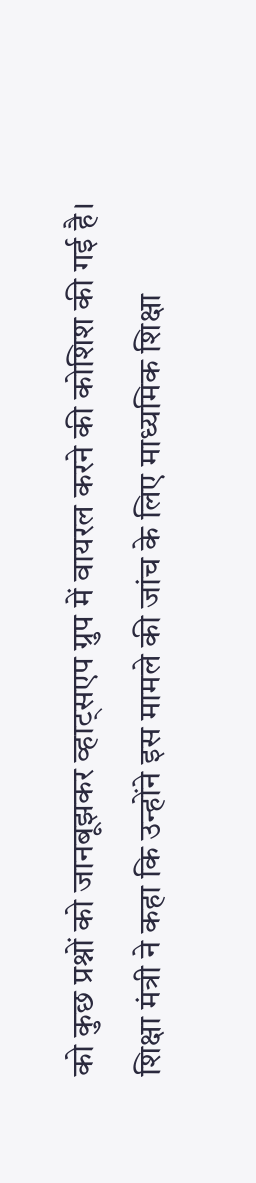को कुछ प्रश्नों को जानबूझकर व्हाट्सएप ग्रुप में वायरल करने की कोशिश की गई है।
शिक्षा मंत्री ने कहा कि उन्होंने इस मामले की जांच के लिए माध्यमिक शिक्षा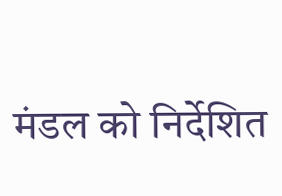मंडल को निर्देशित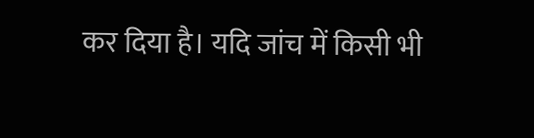कर दिया है। यदि जांच में किसी भी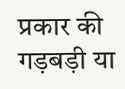प्रकार की गड़बड़ी या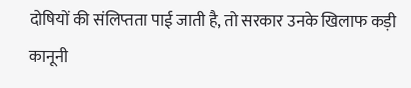दोषियों की संलिप्तता पाई जाती है, तो सरकार उनके खिलाफ कड़ी कानूनी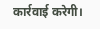कार्रवाई करेगी।